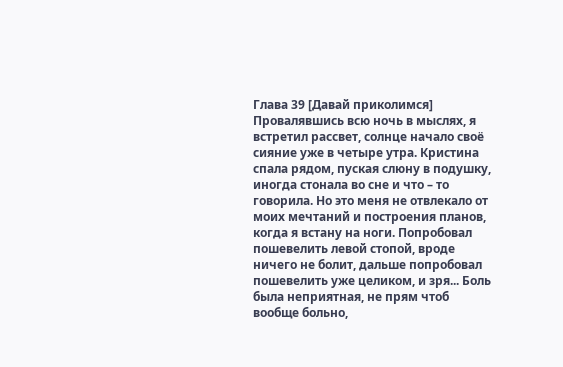Глава 39 [Давай приколимся]
Провалявшись всю ночь в мыслях, я встретил рассвет, солнце начало своё сияние уже в четыре утра. Кристина спала рядом, пуская слюну в подушку, иногда стонала во сне и что – то говорила. Но это меня не отвлекало от моих мечтаний и построения планов, когда я встану на ноги. Попробовал пошевелить левой стопой, вроде ничего не болит, дальше попробовал пошевелить уже целиком, и зря... Боль была неприятная, не прям чтоб вообще больно,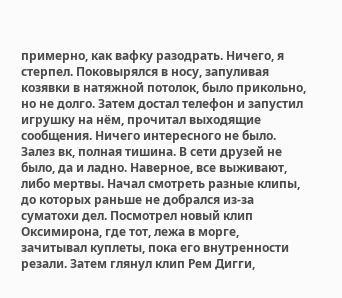примерно, как вафку разодрать. Ничего, я стерпел. Поковырялся в носу, запуливая козявки в натяжной потолок, было прикольно, но не долго. Затем достал телефон и запустил игрушку на нём, прочитал выходящие сообщения. Ничего интересного не было. Залез вк, полная тишина. В сети друзей не было, да и ладно. Наверное, все выживают, либо мертвы. Начал смотреть разные клипы, до которых раньше не добрался из-за суматохи дел. Посмотрел новый клип Оксимирона, где тот, лежа в морге, зачитывал куплеты, пока его внутренности резали. Затем глянул клип Рем Дигги,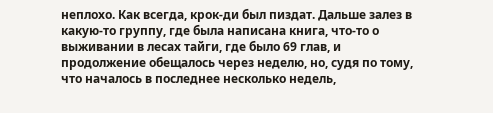неплохо. Как всегда, крок-ди был пиздат. Дальше залез в какую-то группу, где была написана книга, что-то о выживании в лесах тайги, где было 69 глав, и продолжение обещалось через неделю, но, судя по тому, что началось в последнее несколько недель,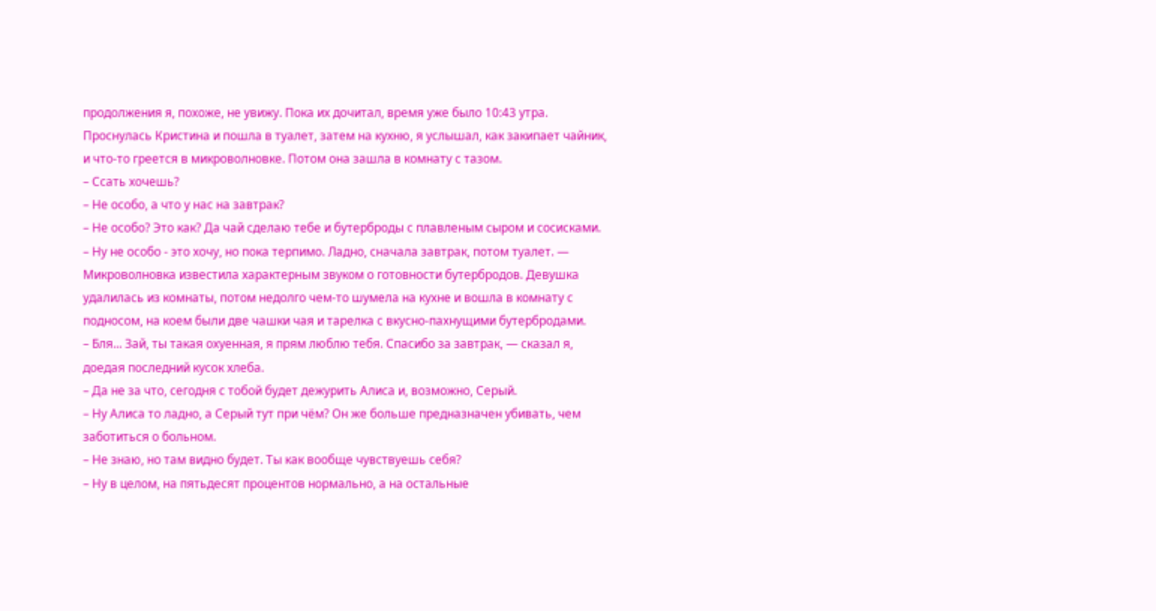продолжения я, похоже, не увижу. Пока их дочитал, время уже было 10:43 утра. Проснулась Кристина и пошла в туалет, затем на кухню, я услышал, как закипает чайник, и что-то греется в микроволновке. Потом она зашла в комнату с тазом.
– Ссать хочешь?
– Не особо, а что у нас на завтрак?
– Не особо? Это как? Да чай сделаю тебе и бутерброды с плавленым сыром и сосисками.
– Ну не особо - это хочу, но пока терпимо. Ладно, сначала завтрак, потом туалет. — Микроволновка известила характерным звуком о готовности бутербродов. Девушка удалилась из комнаты, потом недолго чем-то шумела на кухне и вошла в комнату с подносом, на коем были две чашки чая и тарелка с вкусно-пахнущими бутербродами.
– Бля... Зай, ты такая охуенная, я прям люблю тебя. Спасибо за завтрак, — сказал я, доедая последний кусок хлеба.
– Да не за что, сегодня с тобой будет дежурить Алиса и, возможно, Серый.
– Ну Алиса то ладно, а Серый тут при чём? Он же больше предназначен убивать, чем заботиться о больном.
– Не знаю, но там видно будет. Ты как вообще чувствуешь себя?
– Ну в целом, на пятьдесят процентов нормально, а на остальные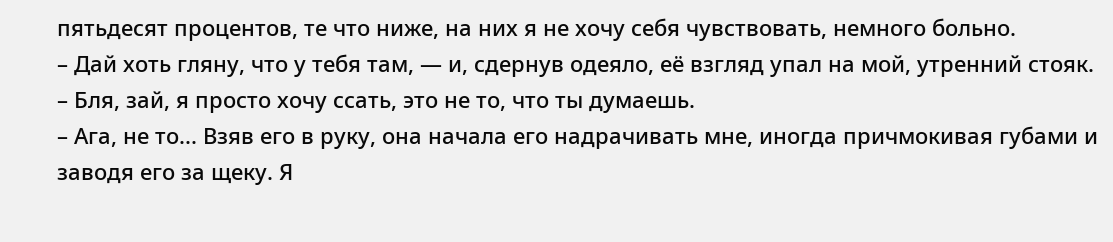пятьдесят процентов, те что ниже, на них я не хочу себя чувствовать, немного больно.
– Дай хоть гляну, что у тебя там, — и, сдернув одеяло, её взгляд упал на мой, утренний стояк.
– Бля, зай, я просто хочу ссать, это не то, что ты думаешь.
– Ага, не то... Взяв его в руку, она начала его надрачивать мне, иногда причмокивая губами и заводя его за щеку. Я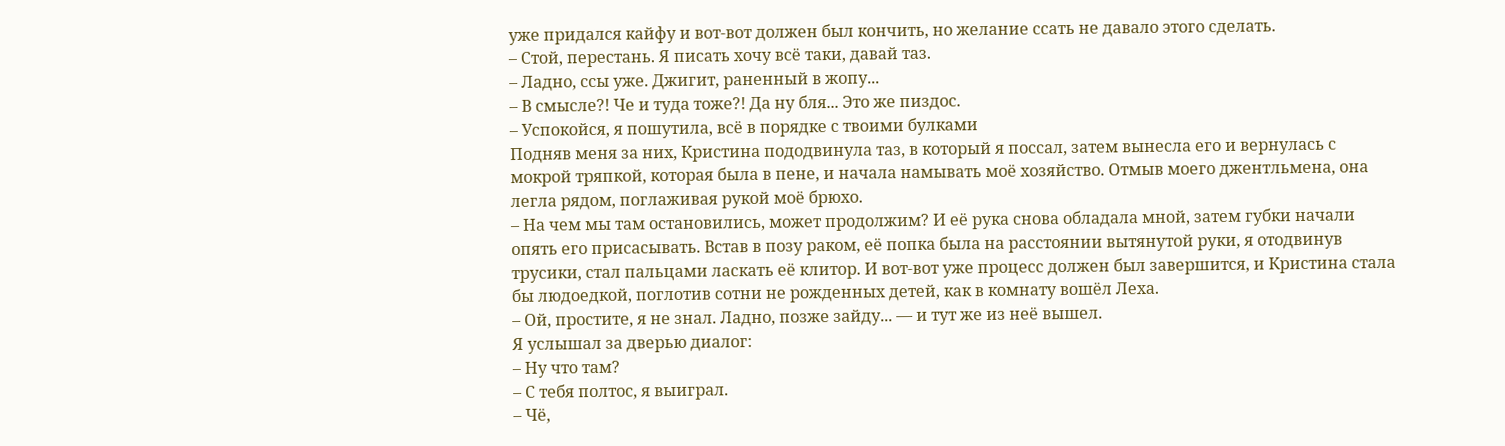уже придался кайфу и вот-вот должен был кончить, но желание ссать не давало этого сделать.
– Стой, перестань. Я писать хочу всё таки, давай таз.
– Ладно, ссы уже. Джигит, раненный в жопу...
– В смысле?! Че и туда тоже?! Да ну бля... Это же пиздос.
– Успокойся, я пошутила, всё в порядке с твоими булками
Подняв меня за них, Кристина пододвинула таз, в который я поссал, затем вынесла его и вернулась с мокрой тряпкой, которая была в пене, и начала намывать моё хозяйство. Отмыв моего джентльмена, она легла рядом, поглаживая рукой моё брюхо.
– На чем мы там остановились, может продолжим? И её рука снова обладала мной, затем губки начали опять его присасывать. Встав в позу раком, её попка была на расстоянии вытянутой руки, я отодвинув трусики, стал пальцами ласкать её клитор. И вот-вот уже процесс должен был завершится, и Кристина стала бы людоедкой, поглотив сотни не рожденных детей, как в комнату вошёл Леха.
– Ой, простите, я не знал. Ладно, позже зайду... — и тут же из неё вышел.
Я услышал за дверью диалог:
– Ну что там?
– С тебя полтос, я выиграл.
– Чё,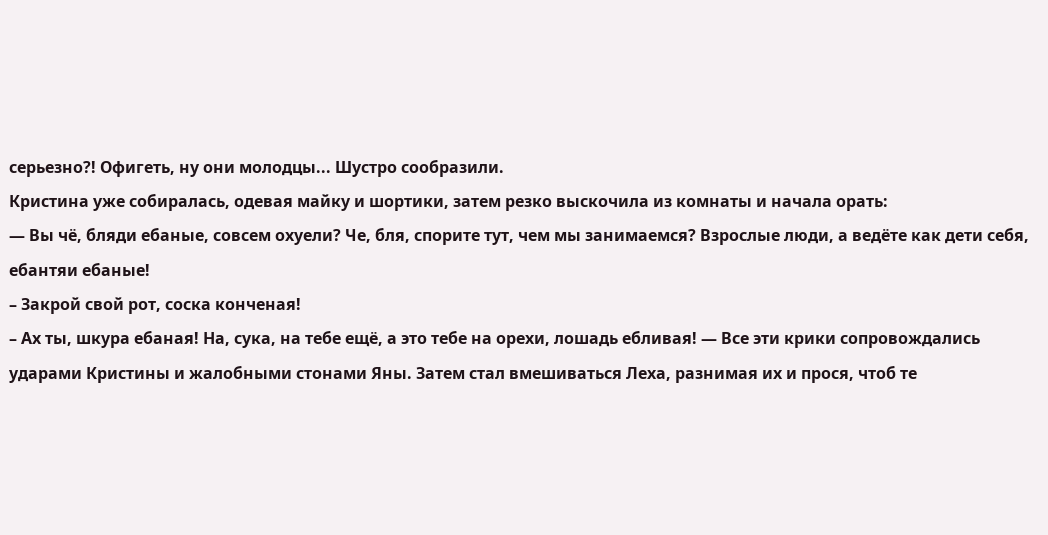серьезно?! Офигеть, ну они молодцы... Шустро сообразили.
Кристина уже собиралась, одевая майку и шортики, затем резко выскочила из комнаты и начала орать:
— Вы чё, бляди ебаные, совсем охуели? Че, бля, спорите тут, чем мы занимаемся? Взрослые люди, а ведёте как дети себя, ебантяи ебаные!
– Закрой свой рот, соска конченая!
– Ах ты, шкура ебаная! На, сука, на тебе ещё, а это тебе на орехи, лошадь ебливая! — Все эти крики сопровождались ударами Кристины и жалобными стонами Яны. Затем стал вмешиваться Леха, разнимая их и прося, чтоб те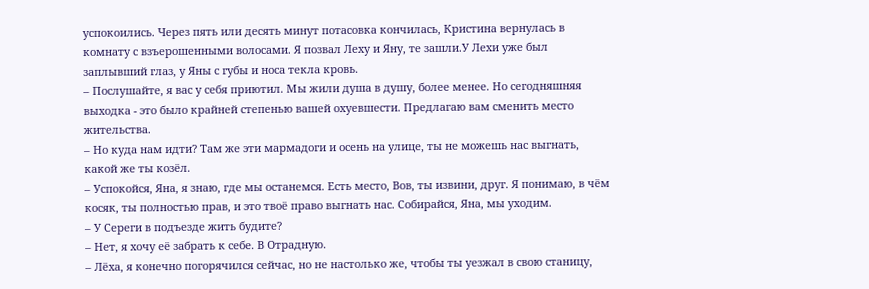успокоились. Через пять или десять минут потасовка кончилась, Кристина вернулась в комнату с взъерошенными волосами. Я позвал Леху и Яну, те зашли.У Лехи уже был заплывший глаз, у Яны с губы и носа текла кровь.
– Послушайте, я вас у себя приютил. Мы жили душа в душу, более менее. Но сегодняшняя выходка - это было крайней степенью вашей охуевшести. Предлагаю вам сменить место жительства.
– Но куда нам идти? Там же эти мармадоги и осень на улице, ты не можешь нас выгнать, какой же ты козёл.
– Успокойся, Яна, я знаю, где мы останемся. Есть место, Вов, ты извини, друг. Я понимаю, в чём косяк, ты полностью прав, и это твоё право выгнать нас. Собирайся, Яна, мы уходим.
– У Сереги в подъезде жить будите?
– Нет, я хочу её забрать к себе. В Отрадную.
– Лёха, я конечно погорячился сейчас, но не настолько же, чтобы ты уезжал в свою станицу,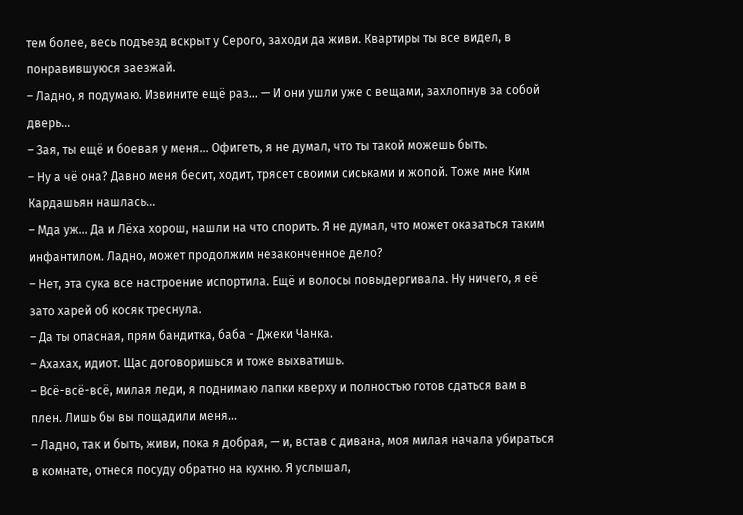тем более, весь подъезд вскрыт у Серого, заходи да живи. Квартиры ты все видел, в понравившуюся заезжай.
– Ладно, я подумаю. Извините ещё раз... — И они ушли уже с вещами, захлопнув за собой дверь...
– Зая, ты ещё и боевая у меня... Офигеть, я не думал, что ты такой можешь быть.
– Ну а чё она? Давно меня бесит, ходит, трясет своими сиськами и жопой. Тоже мне Ким Кардашьян нашлась...
– Мда уж... Да и Лёха хорош, нашли на что спорить. Я не думал, что может оказаться таким инфантилом. Ладно, может продолжим незаконченное дело?
– Нет, эта сука все настроение испортила. Ещё и волосы повыдергивала. Ну ничего, я её зато харей об косяк треснула.
– Да ты опасная, прям бандитка, баба - Джеки Чанка.
– Ахахах, идиот. Щас договоришься и тоже выхватишь.
– Всё-всё-всё, милая леди, я поднимаю лапки кверху и полностью готов сдаться вам в плен. Лишь бы вы пощадили меня...
– Ладно, так и быть, живи, пока я добрая, — и, встав с дивана, моя милая начала убираться в комнате, отнеся посуду обратно на кухню. Я услышал,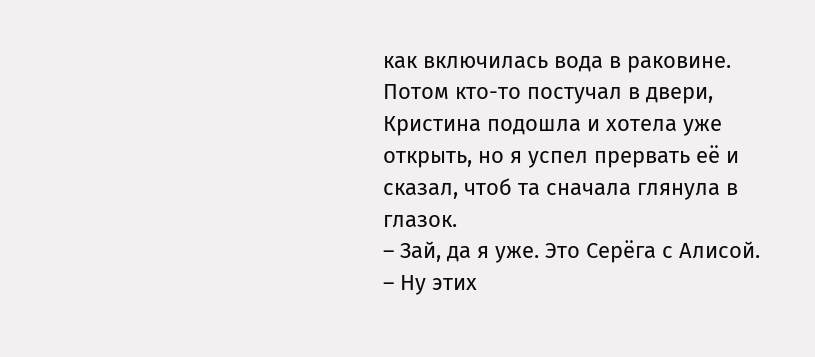как включилась вода в раковине. Потом кто-то постучал в двери, Кристина подошла и хотела уже открыть, но я успел прервать её и сказал, чтоб та сначала глянула в глазок.
– Зай, да я уже. Это Серёга с Алисой.
– Ну этих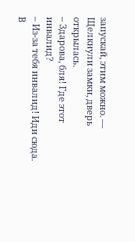запускай, этим можно. — Щелкнули замки, дверь открылась.
– Здарова, бля! Где этот инвалид?
– Из-за тебя инвалид! Иди сюда.
В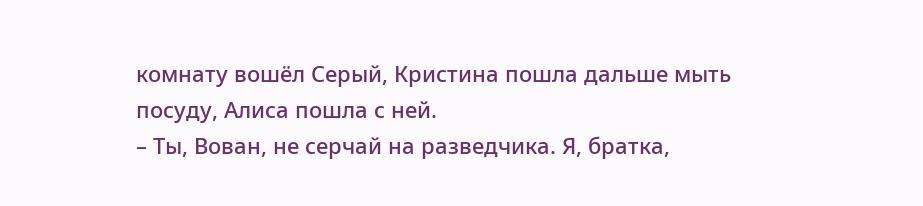комнату вошёл Серый, Кристина пошла дальше мыть посуду, Алиса пошла с ней.
– Ты, Вован, не серчай на разведчика. Я, братка,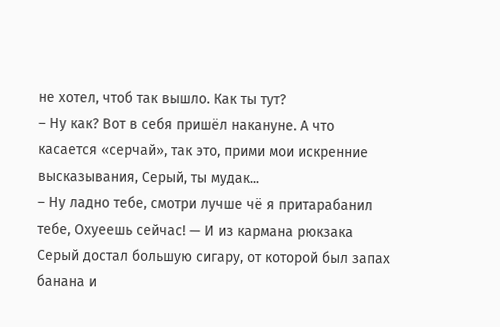не хотел, чтоб так вышло. Как ты тут?
– Ну как? Вот в себя пришёл накануне. А что касается «серчай», так это, прими мои искренние высказывания, Серый, ты мудак...
– Ну ладно тебе, смотри лучше чё я притарабанил тебе, Охуеешь сейчас! — И из кармана рюкзака Серый достал большую сигару, от которой был запах банана и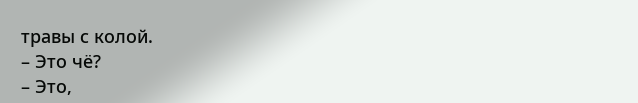травы с колой.
– Это чё?
– Это,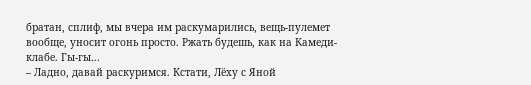братан, сплиф, мы вчера им раскумарились, вещь-пулемет вообще, уносит огонь просто. Ржать будешь, как на Камеди-клабе. Гы-гы...
– Ладно, давай раскуримся. Кстати, Лёху с Яной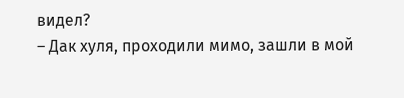видел?
– Дак хуля, проходили мимо, зашли в мой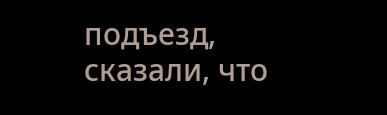подъезд, сказали, что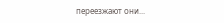переезжают они...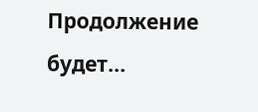Продолжение будет...